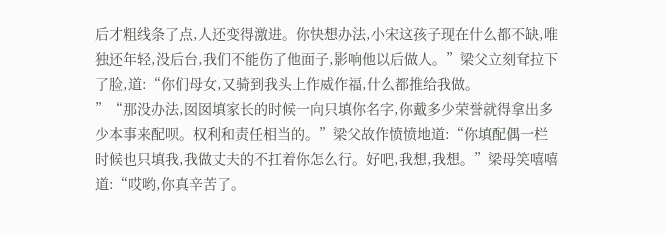后才粗线条了点,人还变得激进。你快想办法,小宋这孩子现在什么都不缺,唯独还年轻,没后台,我们不能伤了他面子,影响他以后做人。”梁父立刻耷拉下了脸,道:“你们母女,又骑到我头上作威作福,什么都推给我做。
”“那没办法,囡囡填家长的时候一向只填你名字,你戴多少荣誉就得拿出多少本事来配呗。权利和责任相当的。”梁父故作愤愤地道:“你填配偶一栏时候也只填我,我做丈夫的不扛着你怎么行。好吧,我想,我想。”梁母笑嘻嘻道:“哎哟,你真辛苦了。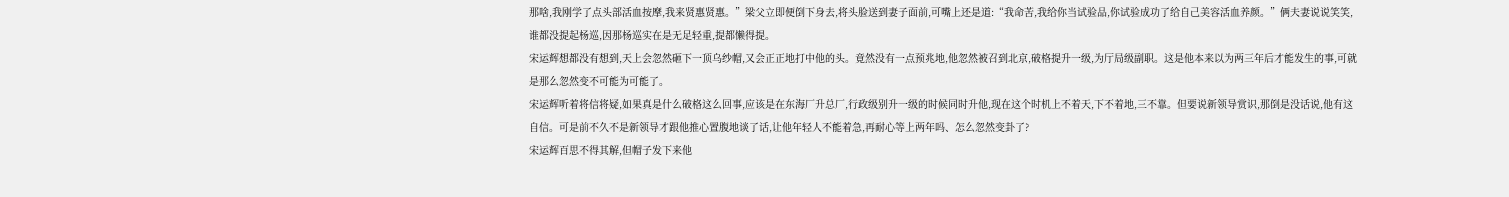那啥,我刚学了点头部活血按摩,我来贤惠贤惠。”梁父立即便倒下身去,将头脸送到妻子面前,可嘴上还是道:“我命苦,我给你当试验品,你试验成功了给自己美容活血养颜。”俩夫妻说说笑笑,谁都没提起杨巡,因那杨巡实在是无足轻重,提都懒得提。
宋运辉想都没有想到,天上会忽然砸下一顶乌纱帽,又会正正地打中他的头。竟然没有一点预兆地,他忽然被召到北京,破格提升一级,为厅局级副职。这是他本来以为两三年后才能发生的事,可就是那么忽然变不可能为可能了。
宋运辉听着将信将疑,如果真是什么破格这么回事,应该是在东海厂升总厂,行政级别升一级的时候同时升他,现在这个时机上不着天,下不着地,三不靠。但要说新领导赏识,那倒是没话说,他有这自信。可是前不久不是新领导才跟他推心置腹地谈了话,让他年轻人不能着急,再耐心等上两年吗、怎么忽然变卦了?
宋运辉百思不得其解,但帽子发下来他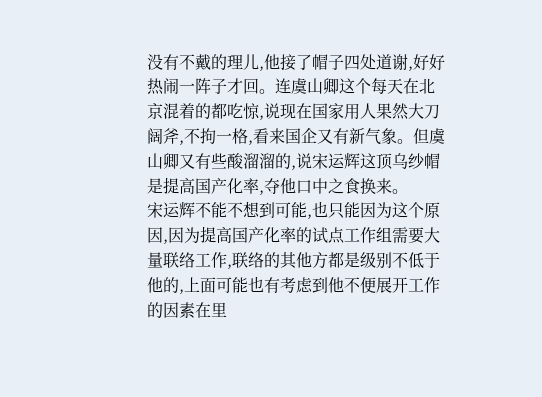没有不戴的理儿,他接了帽子四处道谢,好好热闹一阵子才回。连虞山卿这个每天在北京混着的都吃惊,说现在国家用人果然大刀阔斧,不拘一格,看来国企又有新气象。但虞山卿又有些酸溜溜的,说宋运辉这顶乌纱帽是提高国产化率,夺他口中之食换来。
宋运辉不能不想到可能,也只能因为这个原因,因为提高国产化率的试点工作组需要大量联络工作,联络的其他方都是级别不低于他的,上面可能也有考虑到他不便展开工作的因素在里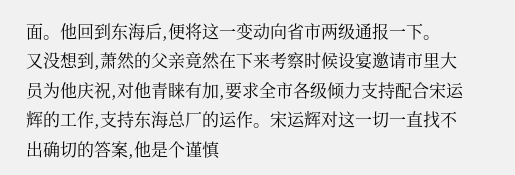面。他回到东海后,便将这一变动向省市两级通报一下。
又没想到,萧然的父亲竟然在下来考察时候设宴邀请市里大员为他庆祝,对他青睐有加,要求全市各级倾力支持配合宋运辉的工作,支持东海总厂的运作。宋运辉对这一切一直找不出确切的答案,他是个谨慎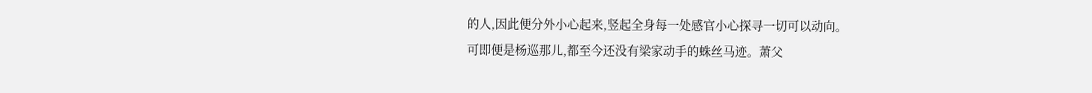的人,因此便分外小心起来,竖起全身每一处感官小心探寻一切可以动向。
可即便是杨巡那儿,都至今还没有梁家动手的蛛丝马迹。萧父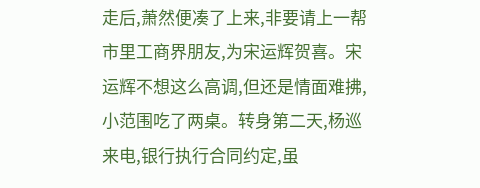走后,萧然便凑了上来,非要请上一帮市里工商界朋友,为宋运辉贺喜。宋运辉不想这么高调,但还是情面难拂,小范围吃了两桌。转身第二天,杨巡来电,银行执行合同约定,虽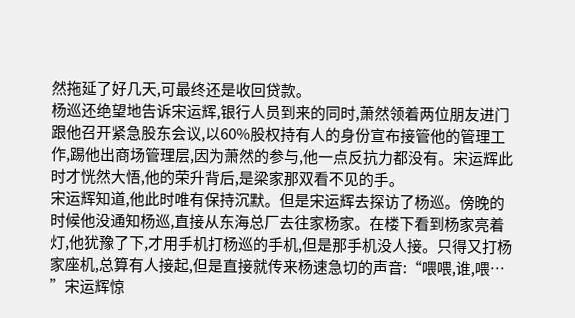然拖延了好几天,可最终还是收回贷款。
杨巡还绝望地告诉宋运辉,银行人员到来的同时,萧然领着两位朋友进门跟他召开紧急股东会议,以60%股权持有人的身份宣布接管他的管理工作,踢他出商场管理层,因为萧然的参与,他一点反抗力都没有。宋运辉此时才恍然大悟,他的荣升背后,是梁家那双看不见的手。
宋运辉知道,他此时唯有保持沉默。但是宋运辉去探访了杨巡。傍晚的时候他没通知杨巡,直接从东海总厂去往家杨家。在楼下看到杨家亮着灯,他犹豫了下,才用手机打杨巡的手机,但是那手机没人接。只得又打杨家座机,总算有人接起,但是直接就传来杨速急切的声音:“喂喂,谁,喂…
”宋运辉惊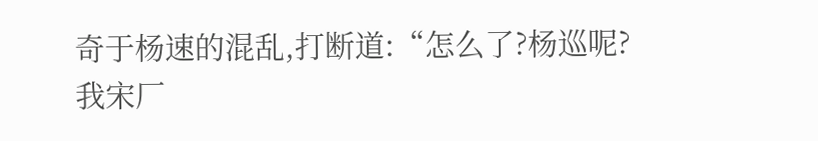奇于杨速的混乱,打断道:“怎么了?杨巡呢?我宋厂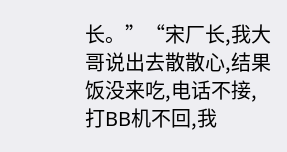长。”“宋厂长,我大哥说出去散散心,结果饭没来吃,电话不接,打BB机不回,我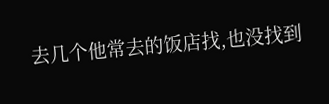去几个他常去的饭店找,也没找到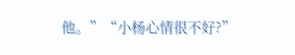他。”“小杨心情很不好?”